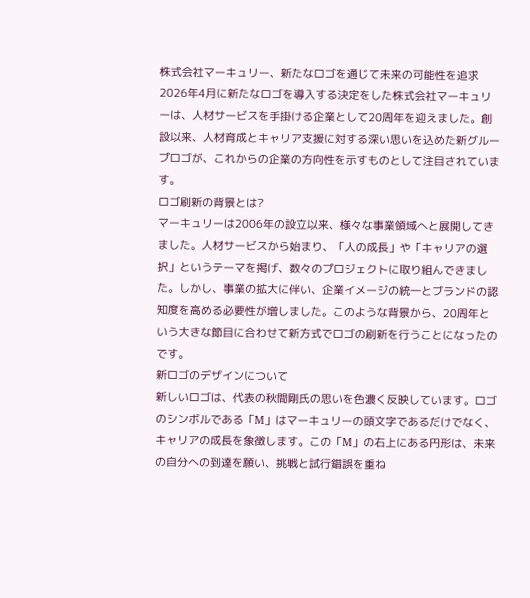株式会社マーキュリー、新たなロゴを通じて未来の可能性を追求
2026年4月に新たなロゴを導入する決定をした株式会社マーキュリーは、人材サービスを手掛ける企業として20周年を迎えました。創設以来、人材育成とキャリア支援に対する深い思いを込めた新グループロゴが、これからの企業の方向性を示すものとして注目されています。
ロゴ刷新の背景とは?
マーキュリーは2006年の設立以来、様々な事業領域へと展開してきました。人材サービスから始まり、「人の成長」や「キャリアの選択」というテーマを掲げ、数々のプロジェクトに取り組んできました。しかし、事業の拡大に伴い、企業イメージの統一とブランドの認知度を高める必要性が増しました。このような背景から、20周年という大きな節目に合わせて新方式でロゴの刷新を行うことになったのです。
新ロゴのデザインについて
新しいロゴは、代表の秋間剛氏の思いを色濃く反映しています。ロゴのシンボルである「M」はマーキュリーの頭文字であるだけでなく、キャリアの成長を象徴します。この「M」の右上にある円形は、未来の自分への到達を願い、挑戦と試行錯誤を重ね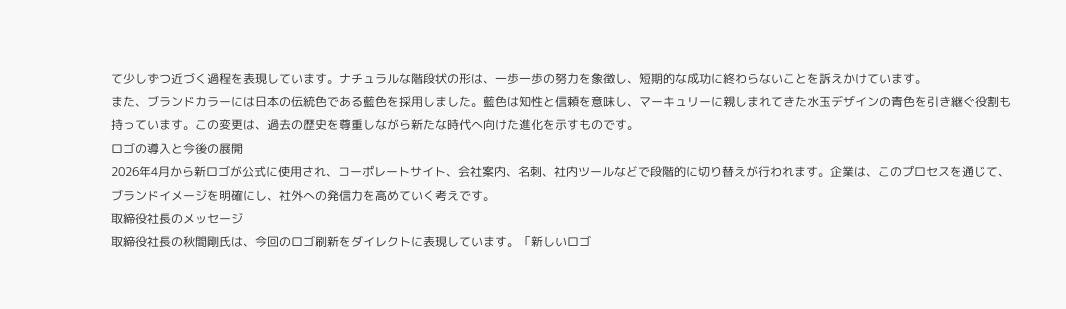て少しずつ近づく過程を表現しています。ナチュラルな階段状の形は、一歩一歩の努力を象徴し、短期的な成功に終わらないことを訴えかけています。
また、ブランドカラーには日本の伝統色である藍色を採用しました。藍色は知性と信頼を意味し、マーキュリーに親しまれてきた水玉デザインの青色を引き継ぐ役割も持っています。この変更は、過去の歴史を尊重しながら新たな時代へ向けた進化を示すものです。
ロゴの導入と今後の展開
2026年4月から新ロゴが公式に使用され、コーポレートサイト、会社案内、名刺、社内ツールなどで段階的に切り替えが行われます。企業は、このプロセスを通じて、ブランドイメージを明確にし、社外への発信力を高めていく考えです。
取締役社長のメッセージ
取締役社長の秋間剛氏は、今回のロゴ刷新をダイレクトに表現しています。「新しいロゴ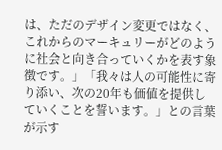は、ただのデザイン変更ではなく、これからのマーキュリーがどのように社会と向き合っていくかを表す象徴です。」「我々は人の可能性に寄り添い、次の20年も価値を提供していくことを誓います。」との言葉が示す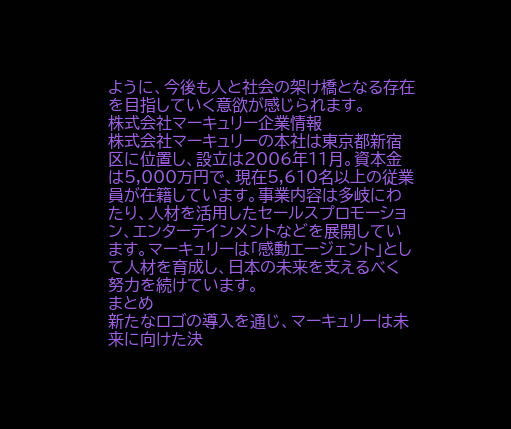ように、今後も人と社会の架け橋となる存在を目指していく意欲が感じられます。
株式会社マーキュリー企業情報
株式会社マーキュリーの本社は東京都新宿区に位置し、設立は2006年11月。資本金は5,000万円で、現在5,610名以上の従業員が在籍しています。事業内容は多岐にわたり、人材を活用したセールスプロモーション、エンターテインメントなどを展開しています。マーキュリーは「感動エージェント」として人材を育成し、日本の未来を支えるべく努力を続けています。
まとめ
新たなロゴの導入を通じ、マーキュリーは未来に向けた決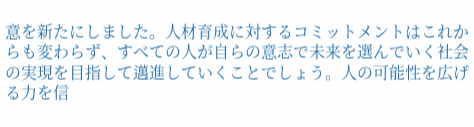意を新たにしました。人材育成に対するコミットメントはこれからも変わらず、すべての人が自らの意志で未来を選んでいく社会の実現を目指して邁進していくことでしょう。人の可能性を広げる力を信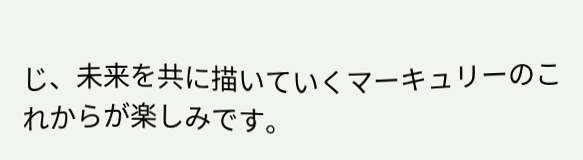じ、未来を共に描いていくマーキュリーのこれからが楽しみです。